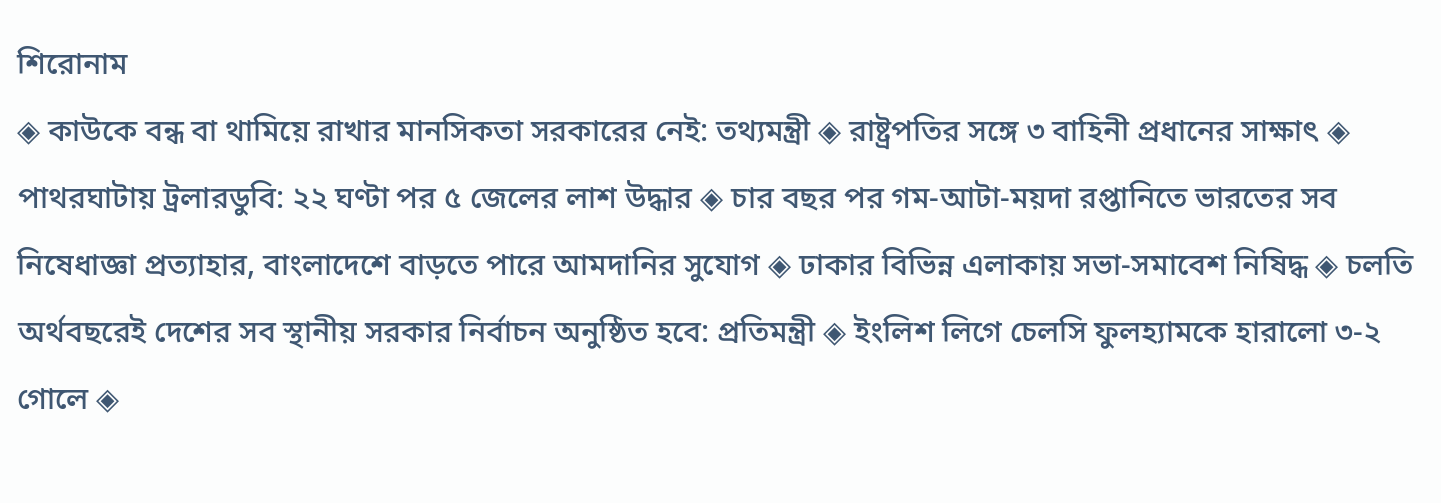শিরোনাম
◈ কাউকে বন্ধ বা থামিয়ে রাখার মানসিকতা সরকারের নেই: তথ্যমন্ত্রী ◈ রাষ্ট্রপতির সঙ্গে ৩ বাহিনী প্রধানের সাক্ষাৎ ◈ পাথরঘাটায় ট্রলারডুবি: ২২ ঘণ্টা পর ৫ জেলের লাশ উদ্ধার ◈ চার বছর পর গম-আটা-ময়দা রপ্তানিতে ভারতের সব নিষেধাজ্ঞা প্রত্যাহার, বাংলাদেশে বাড়তে পারে আমদানির সুযোগ ◈ ঢাকার বিভিন্ন এলাকায় সভা-সমাবেশ নিষিদ্ধ ◈ চলতি অর্থবছরেই দেশের সব স্থানীয় সরকার নির্বাচন অনুষ্ঠিত হবে: প্রতিমন্ত্রী ◈ ইং‌লিশ লি‌গে চেল‌সি ফুলহ্যামকে হারালো ৩-২ গো‌লে ◈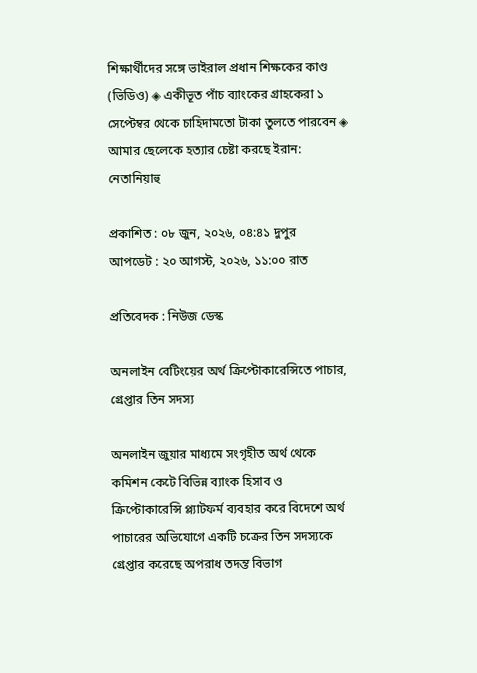শিক্ষার্থীদের সঙ্গে ভাইরাল প্রধান শিক্ষকের কাণ্ড (ভিডিও) ◈ একীভূত পাঁচ ব্যাংকের গ্রাহকেরা ১ সেপ্টেম্বর থেকে চাহিদামতো টাকা তুলতে পারবেন ◈ আমার ছেলেকে হত্যার চেষ্টা করছে ইরান: নেতানিয়াহু

প্রকাশিত : ০৮ জুন, ২০২৬, ০৪:৪১ দুপুর
আপডেট : ২০ আগস্ট, ২০২৬, ১১:০০ রাত

প্রতিবেদক : নিউজ ডেস্ক

অনলাইন বেটিংয়ের অর্থ ক্রিপ্টোকারেন্সিতে পাচার, গ্রেপ্তার তিন সদস্য

অনলাইন জুয়ার মাধ্যমে সংগৃহীত অর্থ থেকে কমিশন কেটে বিভিন্ন ব্যাংক হিসাব ও ক্রিপ্টোকারেন্সি প্ল্যাটফর্ম ব্যবহার করে বিদেশে অর্থ পাচারের অভিযোগে একটি চক্রের তিন সদস্যকে গ্রেপ্তার করেছে অপরাধ তদন্ত বিভাগ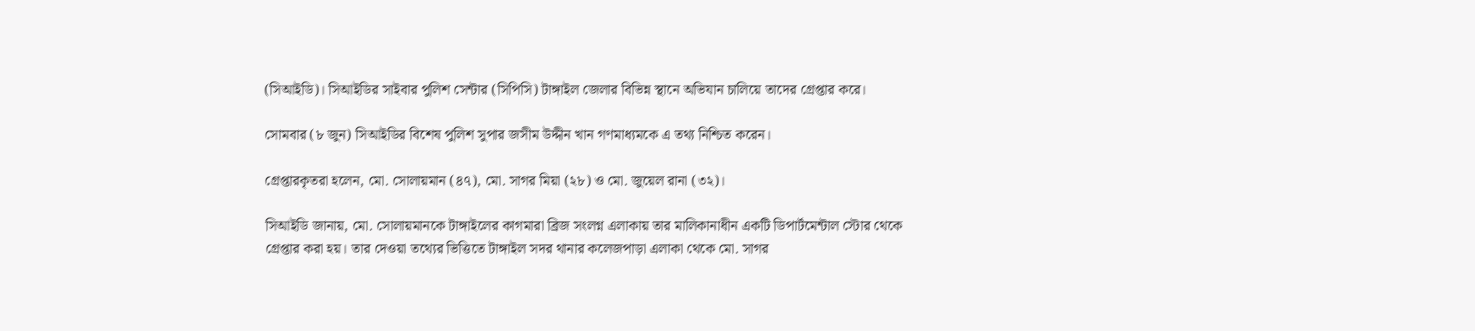(সিআইডি)। সিআইডির সাইবার পুলিশ সেন্টার (সিপিসি) টাঙ্গাইল জেলার বিভিন্ন স্থানে অভিযান চালিয়ে তাদের গ্রেপ্তার করে।

সোমবার (৮ জুন) সিআইডির বিশেষ পুলিশ সুপার জসীম উদ্দীন খান গণমাধ্যমকে এ তথ্য নিশ্চিত করেন।

গ্রেপ্তারকৃতরা হলেন, মো. সোলায়মান (৪৭), মো. সাগর মিয়া (২৮) ও মো. জুয়েল রানা (৩২)।

সিআইডি জানায়, মো. সোলায়মানকে টাঙ্গাইলের কাগমারা ব্রিজ সংলগ্ন এলাকায় তার মালিকানাধীন একটি ডিপার্টমেন্টাল স্টোর থেকে গ্রেপ্তার করা হয়। তার দেওয়া তথ্যের ভিত্তিতে টাঙ্গাইল সদর থানার কলেজপাড়া এলাকা থেকে মো. সাগর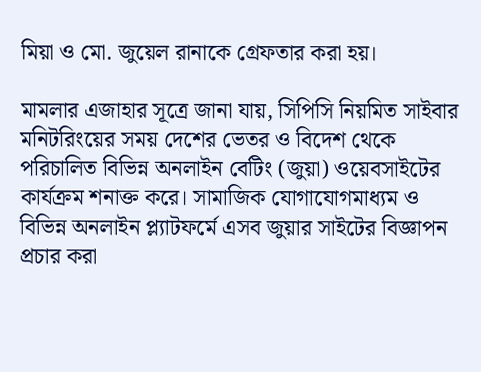মিয়া ও মো. জুয়েল রানাকে গ্রেফতার করা হয়।

মামলার এজাহার সূত্রে জানা যায়, সিপিসি নিয়মিত সাইবার মনিটরিংয়ের সময় দেশের ভেতর ও বিদেশ থেকে পরিচালিত বিভিন্ন অনলাইন বেটিং (জুয়া) ওয়েবসাইটের কার্যক্রম শনাক্ত করে। সামাজিক যোগাযোগমাধ্যম ও বিভিন্ন অনলাইন প্ল্যাটফর্মে এসব জুয়ার সাইটের বিজ্ঞাপন প্রচার করা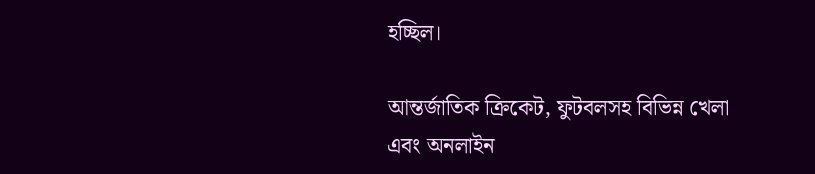হচ্ছিল।

আন্তর্জাতিক ক্রিকেট, ফুটবলসহ বিভিন্ন খেলা এবং অনলাইন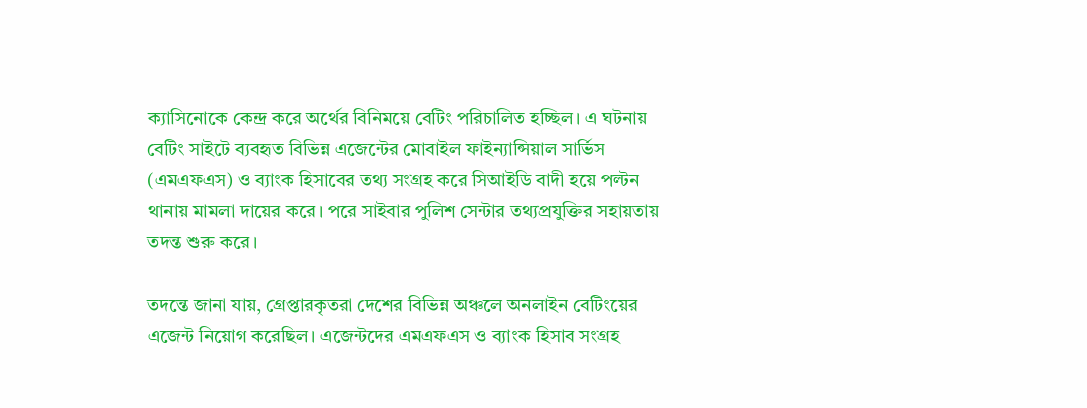ক্যাসিনোকে কেন্দ্র করে অর্থের বিনিময়ে বেটিং পরিচালিত হচ্ছিল। এ ঘটনায় বেটিং সাইটে ব্যবহৃত বিভিন্ন এজেন্টের মোবাইল ফাইন্যান্সিয়াল সার্ভিস (এমএফএস) ও ব্যাংক হিসাবের তথ্য সংগ্রহ করে সিআইডি বাদী হয়ে পল্টন থানায় মামলা দায়ের করে। পরে সাইবার পুলিশ সেন্টার তথ্যপ্রযুক্তির সহায়তায় তদন্ত শুরু করে।

তদন্তে জানা যায়, গ্রেপ্তারকৃতরা দেশের বিভিন্ন অঞ্চলে অনলাইন বেটিংয়ের এজেন্ট নিয়োগ করেছিল। এজেন্টদের এমএফএস ও ব্যাংক হিসাব সংগ্রহ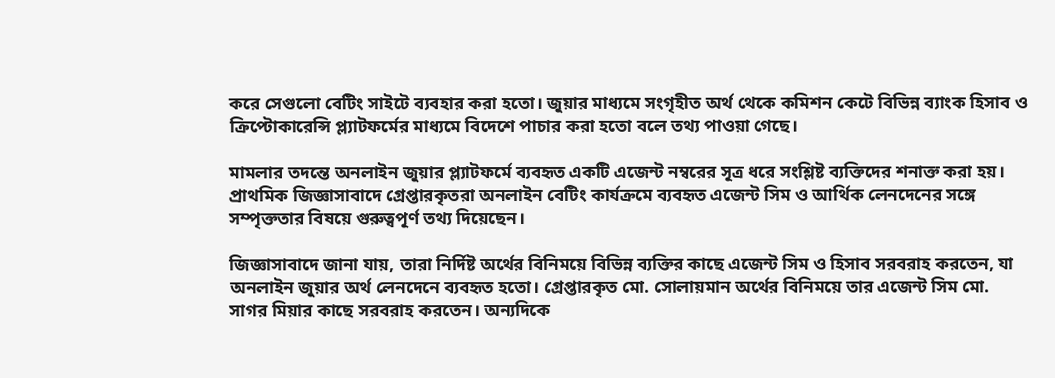করে সেগুলো বেটিং সাইটে ব্যবহার করা হতো। জুয়ার মাধ্যমে সংগৃহীত অর্থ থেকে কমিশন কেটে বিভিন্ন ব্যাংক হিসাব ও ক্রিপ্টোকারেন্সি প্ল্যাটফর্মের মাধ্যমে বিদেশে পাচার করা হতো বলে তথ্য পাওয়া গেছে।

মামলার তদন্তে অনলাইন জুয়ার প্ল্যাটফর্মে ব্যবহৃত একটি এজেন্ট নম্বরের সূত্র ধরে সংশ্লিষ্ট ব্যক্তিদের শনাক্ত করা হয়। প্রাথমিক জিজ্ঞাসাবাদে গ্রেপ্তারকৃতরা অনলাইন বেটিং কার্যক্রমে ব্যবহৃত এজেন্ট সিম ও আর্থিক লেনদেনের সঙ্গে সম্পৃক্ততার বিষয়ে গুরুত্বপূর্ণ তথ্য দিয়েছেন।

জিজ্ঞাসাবাদে জানা যায়, তারা নির্দিষ্ট অর্থের বিনিময়ে বিভিন্ন ব্যক্তির কাছে এজেন্ট সিম ও হিসাব সরবরাহ করতেন, যা অনলাইন জুয়ার অর্থ লেনদেনে ব্যবহৃত হতো। গ্রেপ্তারকৃত মো. সোলায়মান অর্থের বিনিময়ে তার এজেন্ট সিম মো. সাগর মিয়ার কাছে সরবরাহ করতেন। অন্যদিকে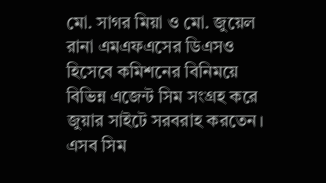মো. সাগর মিয়া ও মো. জুয়েল রানা এমএফএসের ডিএসও হিসেবে কমিশনের বিনিময়ে বিভিন্ন এজেন্ট সিম সংগ্রহ করে জুয়ার সাইটে সরবরাহ করতেন। এসব সিম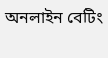অনলাইন বেটিং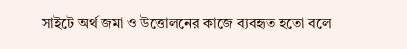সাইটে অর্থ জমা ও উত্তোলনের কাজে ব্যবহৃত হতো বলে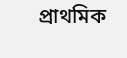প্রাথমিক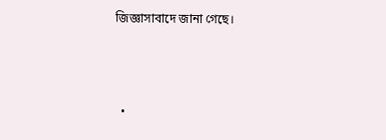জিজ্ঞাসাবাদে জানা গেছে।



  •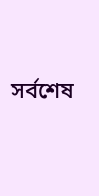সর্বশেষ